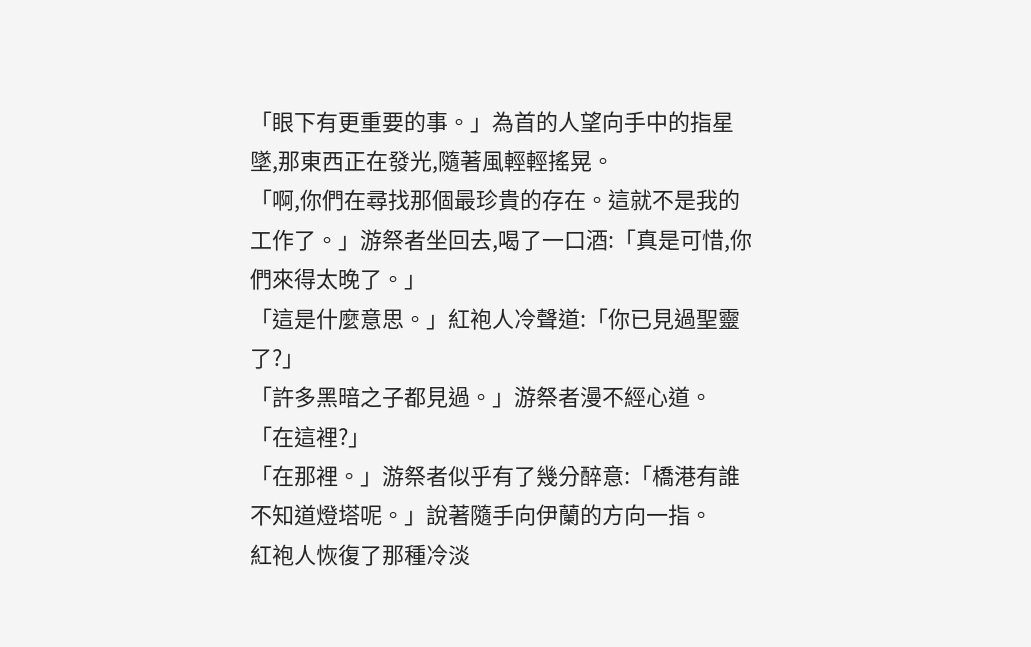「眼下有更重要的事。」為首的人望向手中的指星墜,那東西正在發光,隨著風輕輕搖晃。
「啊,你們在尋找那個最珍貴的存在。這就不是我的工作了。」游祭者坐回去,喝了一口酒:「真是可惜,你們來得太晚了。」
「這是什麼意思。」紅袍人冷聲道:「你已見過聖靈了?」
「許多黑暗之子都見過。」游祭者漫不經心道。
「在這裡?」
「在那裡。」游祭者似乎有了幾分醉意:「橋港有誰不知道燈塔呢。」說著隨手向伊蘭的方向一指。
紅袍人恢復了那種冷淡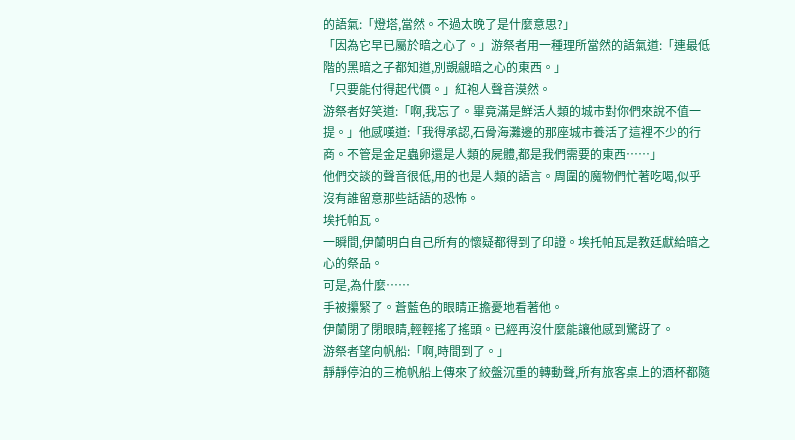的語氣:「燈塔,當然。不過太晚了是什麼意思?」
「因為它早已屬於暗之心了。」游祭者用一種理所當然的語氣道:「連最低階的黑暗之子都知道,別覬覦暗之心的東西。」
「只要能付得起代價。」紅袍人聲音漠然。
游祭者好笑道:「啊,我忘了。畢竟滿是鮮活人類的城市對你們來說不值一提。」他感嘆道:「我得承認,石骨海灘邊的那座城市養活了這裡不少的行商。不管是金足蟲卵還是人類的屍體,都是我們需要的東西……」
他們交談的聲音很低,用的也是人類的語言。周圍的魔物們忙著吃喝,似乎沒有誰留意那些話語的恐怖。
埃托帕瓦。
一瞬間,伊蘭明白自己所有的懷疑都得到了印證。埃托帕瓦是教廷獻給暗之心的祭品。
可是,為什麼……
手被攥緊了。蒼藍色的眼睛正擔憂地看著他。
伊蘭閉了閉眼睛,輕輕搖了搖頭。已經再沒什麼能讓他感到驚訝了。
游祭者望向帆船:「啊,時間到了。」
靜靜停泊的三桅帆船上傳來了絞盤沉重的轉動聲,所有旅客桌上的酒杯都隨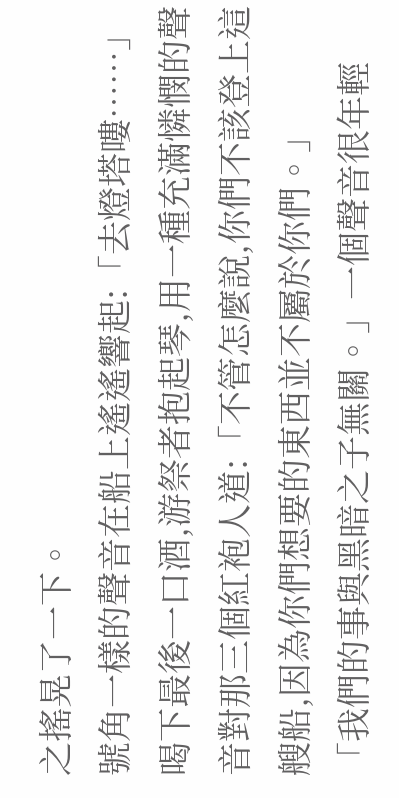之搖晃了一下。
號角一樣的聲音在船上遙遙響起:「去燈塔嘍……」
喝下最後一口酒,游祭者抱起琴,用一種充滿憐憫的聲音對那三個紅袍人道:「不管怎麼說,你們不該登上這艘船,因為你們想要的東西並不屬於你們。」
「我們的事與黑暗之子無關。」一個聲音很年輕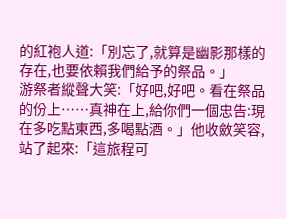的紅袍人道:「別忘了,就算是幽影那樣的存在,也要依賴我們給予的祭品。」
游祭者縱聲大笑:「好吧,好吧。看在祭品的份上……真神在上,給你們一個忠告:現在多吃點東西,多喝點酒。」他收斂笑容,站了起來:「這旅程可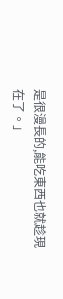是很漫長的,能吃東西也就趁現在了。」